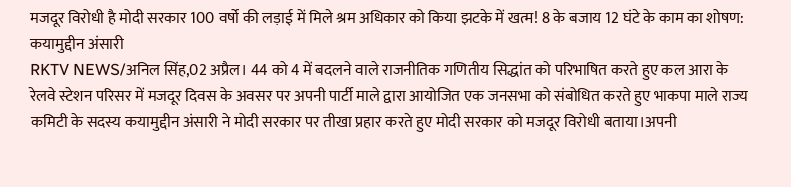मजदूर विरोधी है मोदी सरकार 100 वर्षो की लड़ाई में मिले श्रम अधिकार को किया झटके में खत्म! 8 के बजाय 12 घंटे के काम का शोषण: कयामुद्दीन अंसारी
RKTV NEWS/अनिल सिंह,02 अप्रैल। 44 को 4 में बदलने वाले राजनीतिक गणितीय सिद्धांत को परिभाषित करते हुए कल आरा के रेलवे स्टेशन परिसर में मजदूर दिवस के अवसर पर अपनी पार्टी माले द्वारा आयोजित एक जनसभा को संबोधित करते हुए भाकपा माले राज्य कमिटी के सदस्य कयामुद्दीन अंसारी ने मोदी सरकार पर तीखा प्रहार करते हुए मोदी सरकार को मजदूर विरोधी बताया।अपनी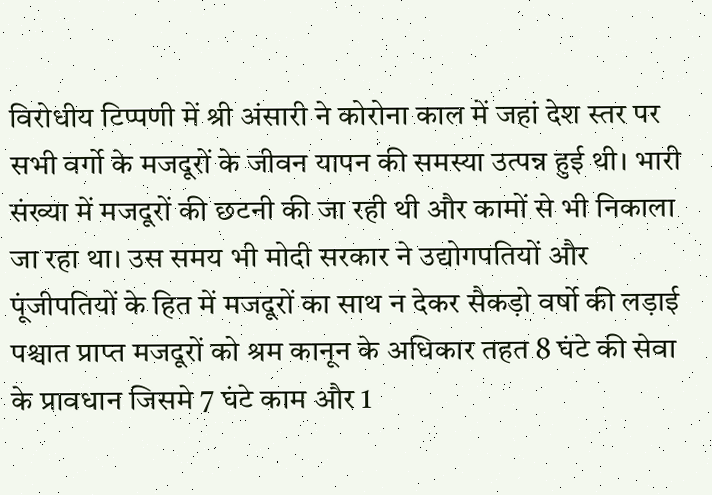विरोधीय टिप्पणी में श्री अंसारी ने कोरोना काल में जहां देश स्तर पर सभी वर्गो के मजदूरों के जीवन यापन की समस्या उत्पन्न हुई थी। भारी संख्या में मजदूरों की छटनी की जा रही थी और कामों से भी निकाला जा रहा था। उस समय भी मोदी सरकार ने उद्योगपतियों और पूंजीपतियों के हित में मजदूरों का साथ न देकर सैकड़ो वर्षो की लड़ाई पश्चात प्राप्त मजदूरों को श्रम कानून के अधिकार तहत 8 घंटे की सेवा के प्रावधान जिसमे 7 घंटे काम और 1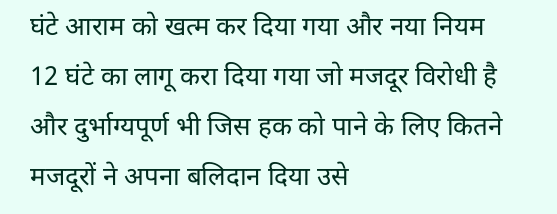घंटे आराम को खत्म कर दिया गया और नया नियम 12 घंटे का लागू करा दिया गया जो मजदूर विरोधी है और दुर्भाग्यपूर्ण भी जिस हक को पाने के लिए कितने मजदूरों ने अपना बलिदान दिया उसे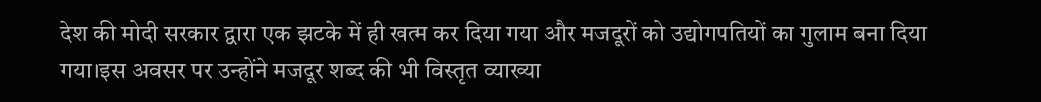देश की मोदी सरकार द्वारा एक झटके में ही खत्म कर दिया गया और मजदूरों को उद्योगपतियों का गुलाम बना दिया गया।इस अवसर पर उन्होंने मजदूर शब्द की भी विस्तृत व्याख्या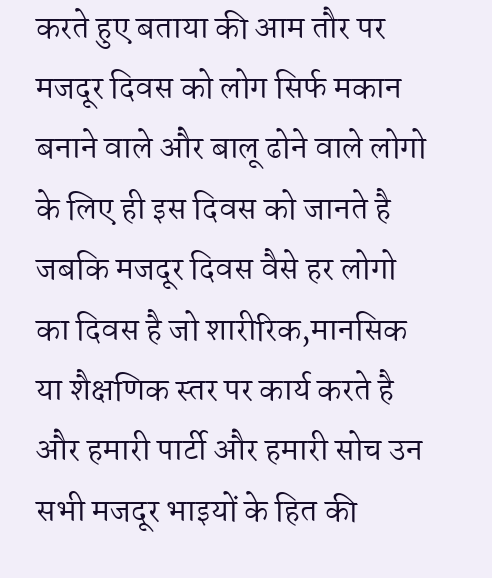करते हुए बताया की आम तौर पर मजदूर दिवस को लोग सिर्फ मकान बनाने वाले और बालू ढोने वाले लोगो के लिए ही इस दिवस को जानते है जबकि मजदूर दिवस वैसे हर लोगो का दिवस है जो शारीरिक,मानसिक या शैक्षणिक स्तर पर कार्य करते है और हमारी पार्टी और हमारी सोच उन सभी मजदूर भाइयों के हित की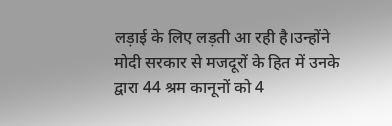लड़ाई के लिए लड़ती आ रही है।उन्होंने मोदी सरकार से मजदूरों के हित में उनके द्वारा 44 श्रम कानूनों को 4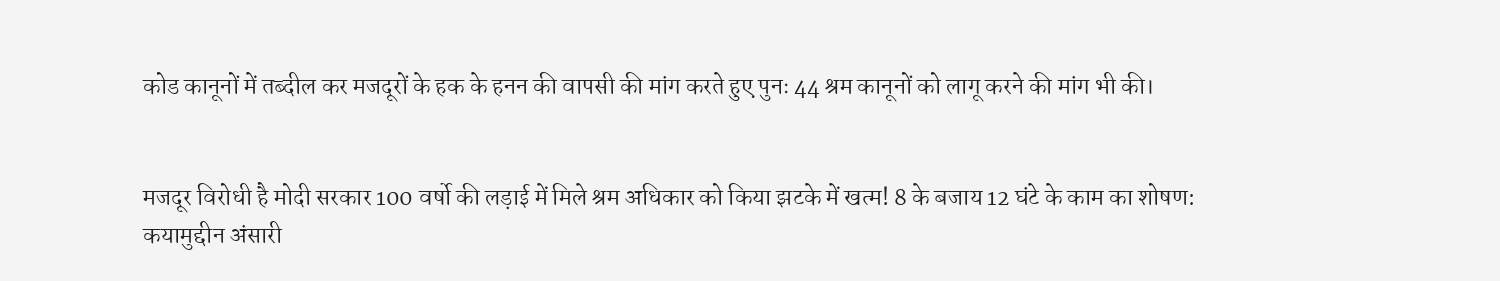कोड कानूनों में तब्दील कर मजदूरों के हक के हनन की वापसी की मांग करते हुए पुनः 44 श्रम कानूनों को लागू करने की मांग भी की।


मजदूर विरोधी है मोदी सरकार 100 वर्षो की लड़ाई में मिले श्रम अधिकार को किया झटके में खत्म! 8 के बजाय 12 घंटे के काम का शोषण: कयामुद्दीन अंसारी